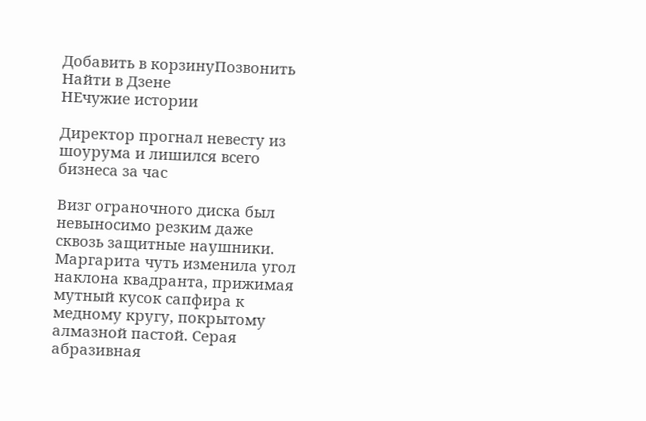Добавить в корзинуПозвонить
Найти в Дзене
НЕчужие истории

Директор прогнал невесту из шоурума и лишился всего бизнеса за час

Визг ограночного диска был невыносимо резким даже сквозь защитные наушники. Маргарита чуть изменила угол наклона квадранта, прижимая мутный кусок сапфира к медному кругу, покрытому алмазной пастой. Серая абразивная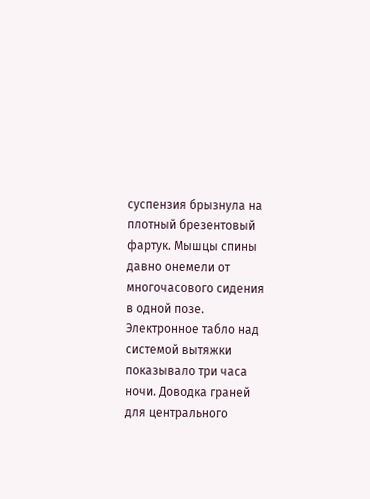суспензия брызнула на плотный брезентовый фартук. Мышцы спины давно онемели от многочасового сидения в одной позе. Электронное табло над системой вытяжки показывало три часа ночи. Доводка граней для центрального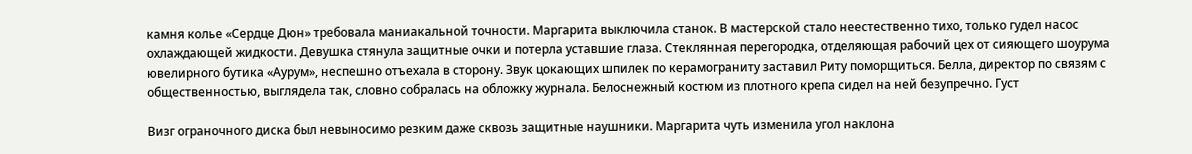камня колье «Сердце Дюн» требовала маниакальной точности. Маргарита выключила станок. В мастерской стало неестественно тихо, только гудел насос охлаждающей жидкости. Девушка стянула защитные очки и потерла уставшие глаза. Стеклянная перегородка, отделяющая рабочий цех от сияющего шоурума ювелирного бутика «Аурум», неспешно отъехала в сторону. Звук цокающих шпилек по керамограниту заставил Риту поморщиться. Белла, директор по связям с общественностью, выглядела так, словно собралась на обложку журнала. Белоснежный костюм из плотного крепа сидел на ней безупречно. Густ

Визг ограночного диска был невыносимо резким даже сквозь защитные наушники. Маргарита чуть изменила угол наклона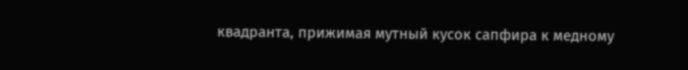квадранта, прижимая мутный кусок сапфира к медному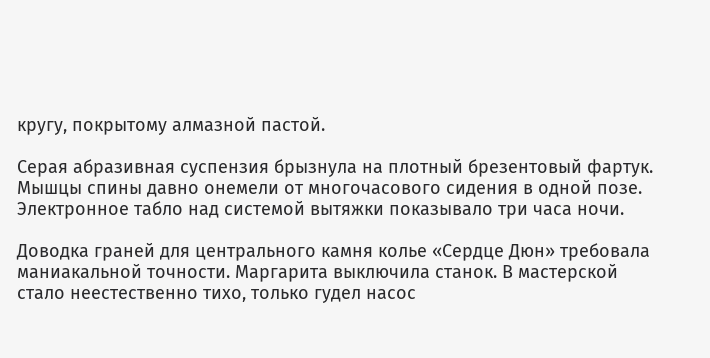кругу, покрытому алмазной пастой.

Серая абразивная суспензия брызнула на плотный брезентовый фартук. Мышцы спины давно онемели от многочасового сидения в одной позе. Электронное табло над системой вытяжки показывало три часа ночи.

Доводка граней для центрального камня колье «Сердце Дюн» требовала маниакальной точности. Маргарита выключила станок. В мастерской стало неестественно тихо, только гудел насос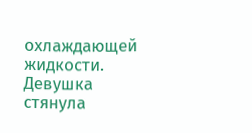охлаждающей жидкости. Девушка стянула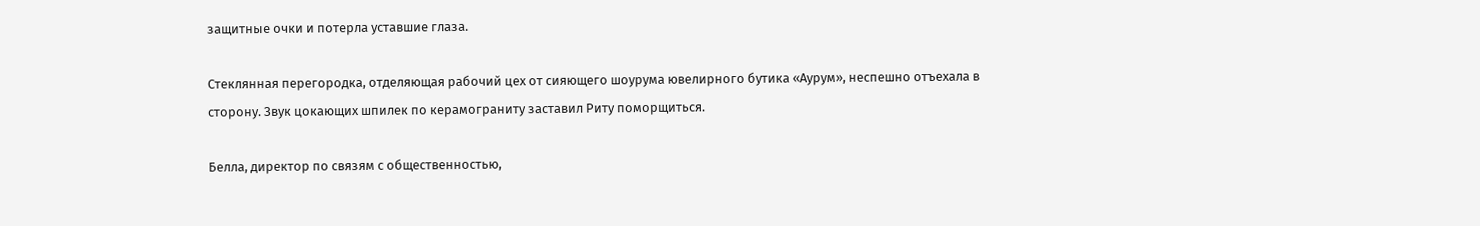защитные очки и потерла уставшие глаза.

Стеклянная перегородка, отделяющая рабочий цех от сияющего шоурума ювелирного бутика «Аурум», неспешно отъехала в сторону. Звук цокающих шпилек по керамограниту заставил Риту поморщиться.

Белла, директор по связям с общественностью,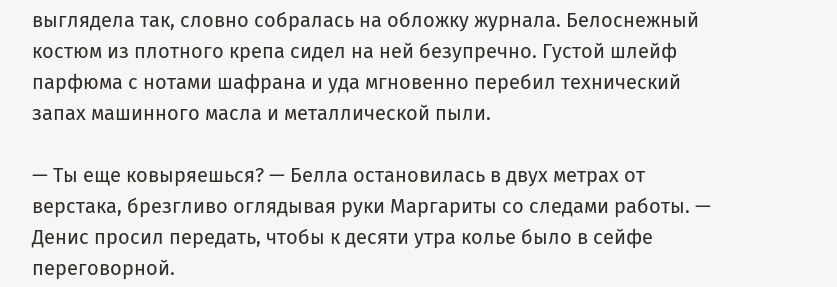выглядела так, словно собралась на обложку журнала. Белоснежный костюм из плотного крепа сидел на ней безупречно. Густой шлейф парфюма с нотами шафрана и уда мгновенно перебил технический запах машинного масла и металлической пыли.

— Ты еще ковыряешься? — Белла остановилась в двух метрах от верстака, брезгливо оглядывая руки Маргариты со следами работы. — Денис просил передать, чтобы к десяти утра колье было в сейфе переговорной.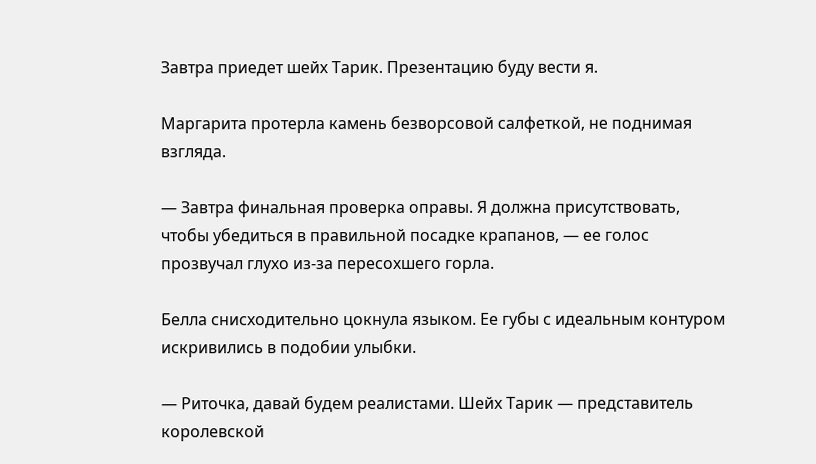Завтра приедет шейх Тарик. Презентацию буду вести я.

Маргарита протерла камень безворсовой салфеткой, не поднимая взгляда.

— Завтра финальная проверка оправы. Я должна присутствовать, чтобы убедиться в правильной посадке крапанов, — ее голос прозвучал глухо из-за пересохшего горла.

Белла снисходительно цокнула языком. Ее губы с идеальным контуром искривились в подобии улыбки.

— Риточка, давай будем реалистами. Шейх Тарик — представитель королевской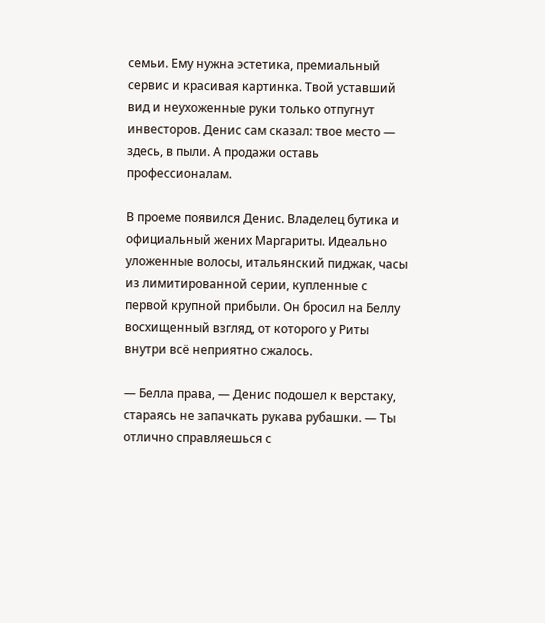семьи. Ему нужна эстетика, премиальный сервис и красивая картинка. Твой уставший вид и неухоженные руки только отпугнут инвесторов. Денис сам сказал: твое место — здесь, в пыли. А продажи оставь профессионалам.

В проеме появился Денис. Владелец бутика и официальный жених Маргариты. Идеально уложенные волосы, итальянский пиджак, часы из лимитированной серии, купленные с первой крупной прибыли. Он бросил на Беллу восхищенный взгляд, от которого у Риты внутри всё неприятно сжалось.

— Белла права, — Денис подошел к верстаку, стараясь не запачкать рукава рубашки. — Ты отлично справляешься с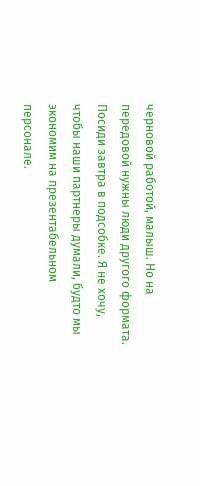черновой работой, малыш. Но на передовой нужны люди другого формата. Посиди завтра в подсобке. Я не хочу, чтобы наши партнеры думали, будто мы экономим на презентабельном персонале.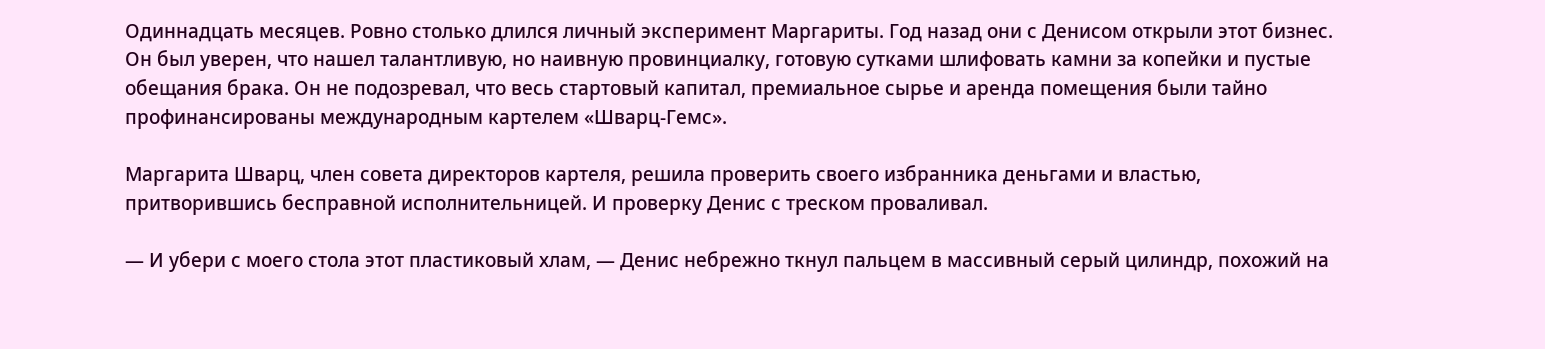Одиннадцать месяцев. Ровно столько длился личный эксперимент Маргариты. Год назад они с Денисом открыли этот бизнес. Он был уверен, что нашел талантливую, но наивную провинциалку, готовую сутками шлифовать камни за копейки и пустые обещания брака. Он не подозревал, что весь стартовый капитал, премиальное сырье и аренда помещения были тайно профинансированы международным картелем «Шварц-Гемс».

Маргарита Шварц, член совета директоров картеля, решила проверить своего избранника деньгами и властью, притворившись бесправной исполнительницей. И проверку Денис с треском проваливал.

— И убери с моего стола этот пластиковый хлам, — Денис небрежно ткнул пальцем в массивный серый цилиндр, похожий на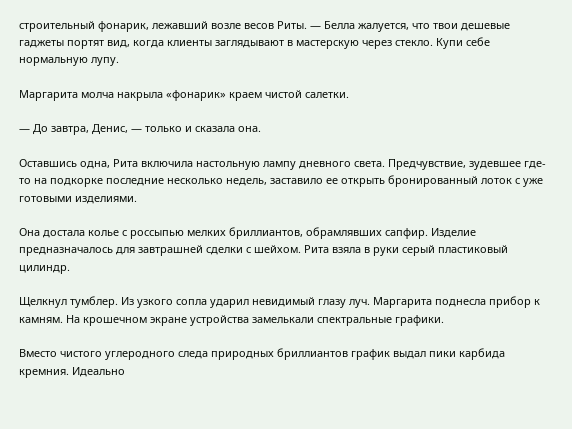строительный фонарик, лежавший возле весов Риты. — Белла жалуется, что твои дешевые гаджеты портят вид, когда клиенты заглядывают в мастерскую через стекло. Купи себе нормальную лупу.

Маргарита молча накрыла «фонарик» краем чистой салетки.

— До завтра, Денис, — только и сказала она.

Оставшись одна, Рита включила настольную лампу дневного света. Предчувствие, зудевшее где-то на подкорке последние несколько недель, заставило ее открыть бронированный лоток с уже готовыми изделиями.

Она достала колье с россыпью мелких бриллиантов, обрамлявших сапфир. Изделие предназначалось для завтрашней сделки с шейхом. Рита взяла в руки серый пластиковый цилиндр.

Щелкнул тумблер. Из узкого сопла ударил невидимый глазу луч. Маргарита поднесла прибор к камням. На крошечном экране устройства замелькали спектральные графики.

Вместо чистого углеродного следа природных бриллиантов график выдал пики карбида кремния. Идеально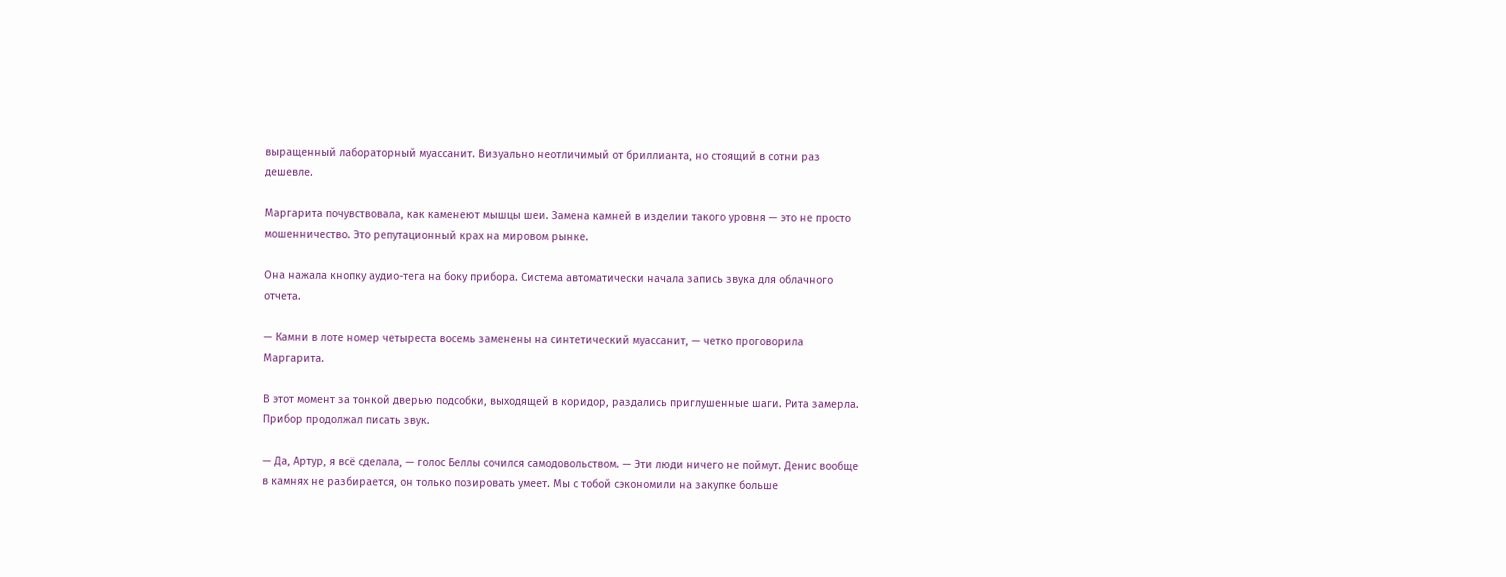выращенный лабораторный муассанит. Визуально неотличимый от бриллианта, но стоящий в сотни раз дешевле.

Маргарита почувствовала, как каменеют мышцы шеи. Замена камней в изделии такого уровня — это не просто мошенничество. Это репутационный крах на мировом рынке.

Она нажала кнопку аудио-тега на боку прибора. Система автоматически начала запись звука для облачного отчета.

— Камни в лоте номер четыреста восемь заменены на синтетический муассанит, — четко проговорила Маргарита.

В этот момент за тонкой дверью подсобки, выходящей в коридор, раздались приглушенные шаги. Рита замерла. Прибор продолжал писать звук.

— Да, Артур, я всё сделала, — голос Беллы сочился самодовольством. — Эти люди ничего не поймут. Денис вообще в камнях не разбирается, он только позировать умеет. Мы с тобой сэкономили на закупке больше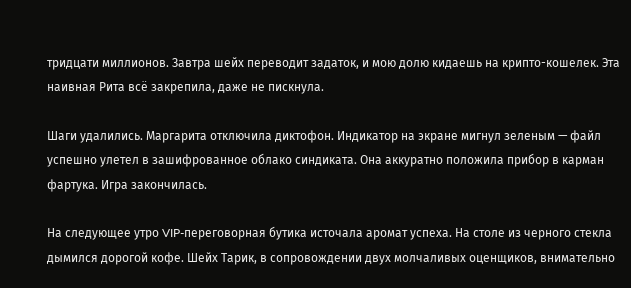тридцати миллионов. Завтра шейх переводит задаток, и мою долю кидаешь на крипто-кошелек. Эта наивная Рита всё закрепила, даже не пискнула.

Шаги удалились. Маргарита отключила диктофон. Индикатор на экране мигнул зеленым — файл успешно улетел в зашифрованное облако синдиката. Она аккуратно положила прибор в карман фартука. Игра закончилась.

На следующее утро VIP-переговорная бутика источала аромат успеха. На столе из черного стекла дымился дорогой кофе. Шейх Тарик, в сопровождении двух молчаливых оценщиков, внимательно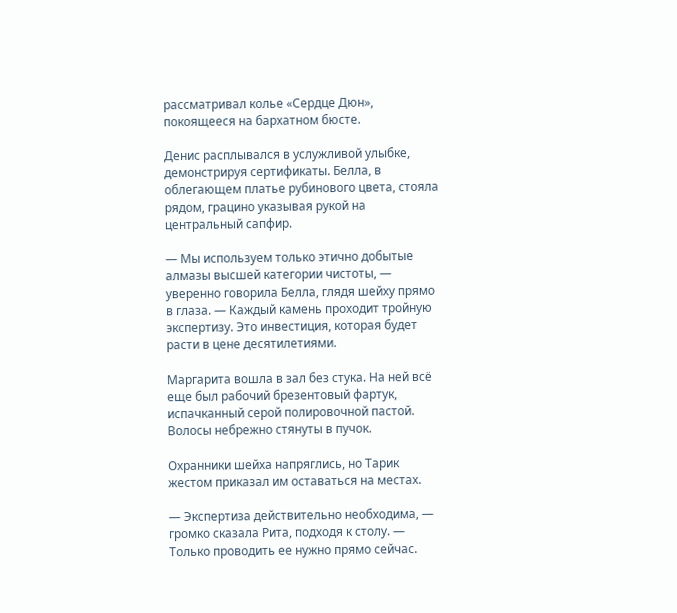рассматривал колье «Сердце Дюн», покоящееся на бархатном бюсте.

Денис расплывался в услужливой улыбке, демонстрируя сертификаты. Белла, в облегающем платье рубинового цвета, стояла рядом, грацино указывая рукой на центральный сапфир.

— Мы используем только этично добытые алмазы высшей категории чистоты, — уверенно говорила Белла, глядя шейху прямо в глаза. — Каждый камень проходит тройную экспертизу. Это инвестиция, которая будет расти в цене десятилетиями.

Маргарита вошла в зал без стука. На ней всё еще был рабочий брезентовый фартук, испачканный серой полировочной пастой. Волосы небрежно стянуты в пучок.

Охранники шейха напряглись, но Тарик жестом приказал им оставаться на местах.

— Экспертиза действительно необходима, — громко сказала Рита, подходя к столу. — Только проводить ее нужно прямо сейчас.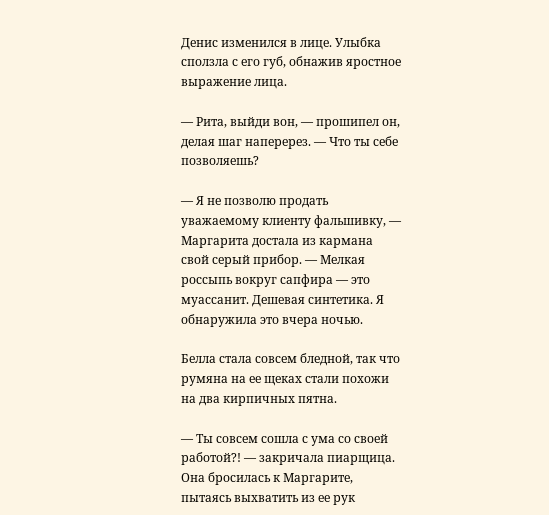Денис изменился в лице. Улыбка сползла с его губ, обнажив яростное выражение лица.

— Рита, выйди вон, — прошипел он, делая шаг наперерез. — Что ты себе позволяешь?

— Я не позволю продать уважаемому клиенту фальшивку, — Маргарита достала из кармана свой серый прибор. — Мелкая россыпь вокруг сапфира — это муассанит. Дешевая синтетика. Я обнаружила это вчера ночью.

Белла стала совсем бледной, так что румяна на ее щеках стали похожи на два кирпичных пятна.

— Ты совсем сошла с ума со своей работой?! — закричала пиарщица. Она бросилась к Маргарите, пытаясь выхватить из ее рук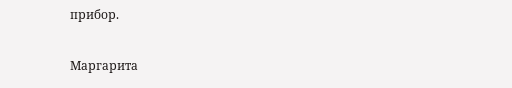прибор.

Маргарита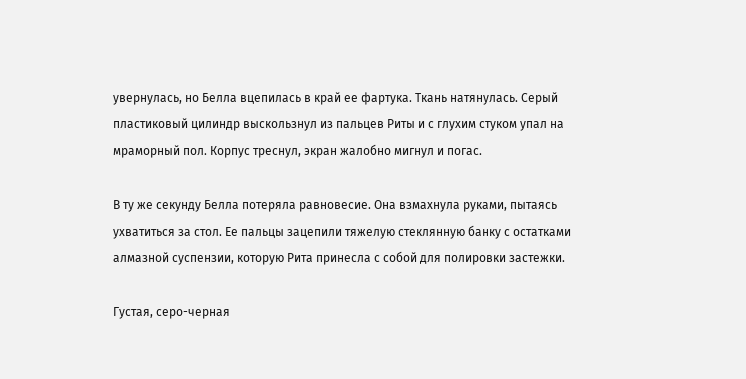увернулась, но Белла вцепилась в край ее фартука. Ткань натянулась. Серый пластиковый цилиндр выскользнул из пальцев Риты и с глухим стуком упал на мраморный пол. Корпус треснул, экран жалобно мигнул и погас.

В ту же секунду Белла потеряла равновесие. Она взмахнула руками, пытаясь ухватиться за стол. Ее пальцы зацепили тяжелую стеклянную банку с остатками алмазной суспензии, которую Рита принесла с собой для полировки застежки.

Густая, серо-черная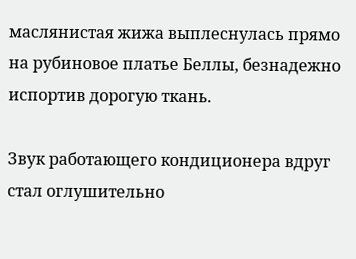маслянистая жижа выплеснулась прямо на рубиновое платье Беллы, безнадежно испортив дорогую ткань.

Звук работающего кондиционера вдруг стал оглушительно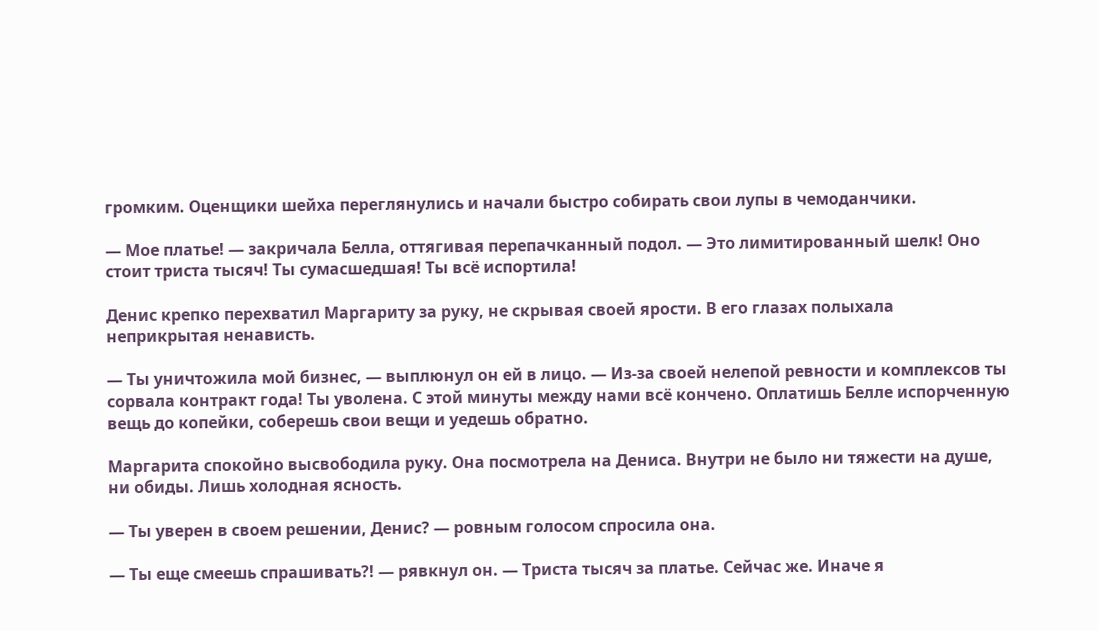громким. Оценщики шейха переглянулись и начали быстро собирать свои лупы в чемоданчики.

— Мое платье! — закричала Белла, оттягивая перепачканный подол. — Это лимитированный шелк! Оно стоит триста тысяч! Ты сумасшедшая! Ты всё испортила!

Денис крепко перехватил Маргариту за руку, не скрывая своей ярости. В его глазах полыхала неприкрытая ненависть.

— Ты уничтожила мой бизнес, — выплюнул он ей в лицо. — Из-за своей нелепой ревности и комплексов ты сорвала контракт года! Ты уволена. С этой минуты между нами всё кончено. Оплатишь Белле испорченную вещь до копейки, соберешь свои вещи и уедешь обратно.

Маргарита спокойно высвободила руку. Она посмотрела на Дениса. Внутри не было ни тяжести на душе, ни обиды. Лишь холодная ясность.

— Ты уверен в своем решении, Денис? — ровным голосом спросила она.

— Ты еще смеешь спрашивать?! — рявкнул он. — Триста тысяч за платье. Сейчас же. Иначе я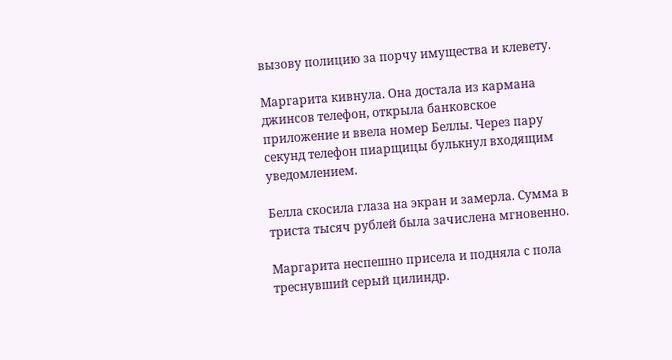вызову полицию за порчу имущества и клевету.

Маргарита кивнула. Она достала из кармана джинсов телефон, открыла банковское приложение и ввела номер Беллы. Через пару секунд телефон пиарщицы булькнул входящим уведомлением.

Белла скосила глаза на экран и замерла. Сумма в триста тысяч рублей была зачислена мгновенно.

Маргарита неспешно присела и подняла с пола треснувший серый цилиндр.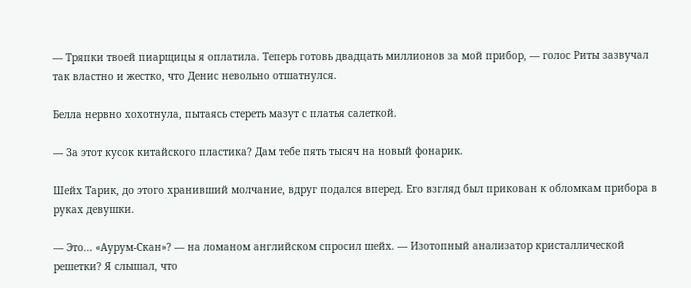— Тряпки твоей пиарщицы я оплатила. Теперь готовь двадцать миллионов за мой прибор, — голос Риты зазвучал так властно и жестко, что Денис невольно отшатнулся.

Белла нервно хохотнула, пытаясь стереть мазут с платья салеткой.

— За этот кусок китайского пластика? Дам тебе пять тысяч на новый фонарик.

Шейх Тарик, до этого хранивший молчание, вдруг подался вперед. Его взгляд был прикован к обломкам прибора в руках девушки.

— Это... «Аурум-Скан»? — на ломаном английском спросил шейх. — Изотопный анализатор кристаллической решетки? Я слышал, что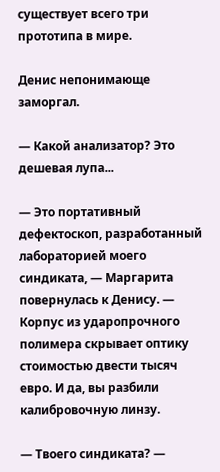существует всего три прототипа в мире.

Денис непонимающе заморгал.

— Какой анализатор? Это дешевая лупа...

— Это портативный дефектоскоп, разработанный лабораторией моего синдиката, — Маргарита повернулась к Денису. — Корпус из ударопрочного полимера скрывает оптику стоимостью двести тысяч евро. И да, вы разбили калибровочную линзу.

— Твоего синдиката? —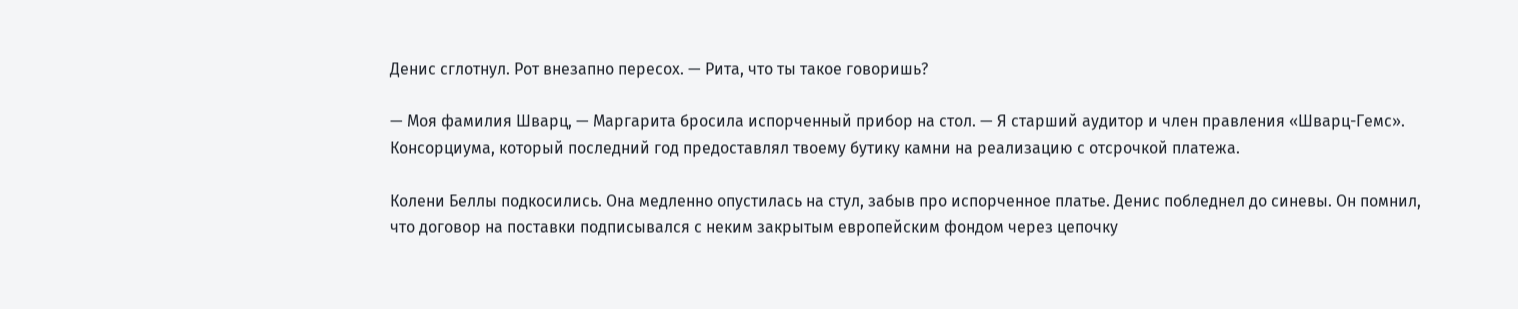Денис сглотнул. Рот внезапно пересох. — Рита, что ты такое говоришь?

— Моя фамилия Шварц, — Маргарита бросила испорченный прибор на стол. — Я старший аудитор и член правления «Шварц-Гемс». Консорциума, который последний год предоставлял твоему бутику камни на реализацию с отсрочкой платежа.

Колени Беллы подкосились. Она медленно опустилась на стул, забыв про испорченное платье. Денис побледнел до синевы. Он помнил, что договор на поставки подписывался с неким закрытым европейским фондом через цепочку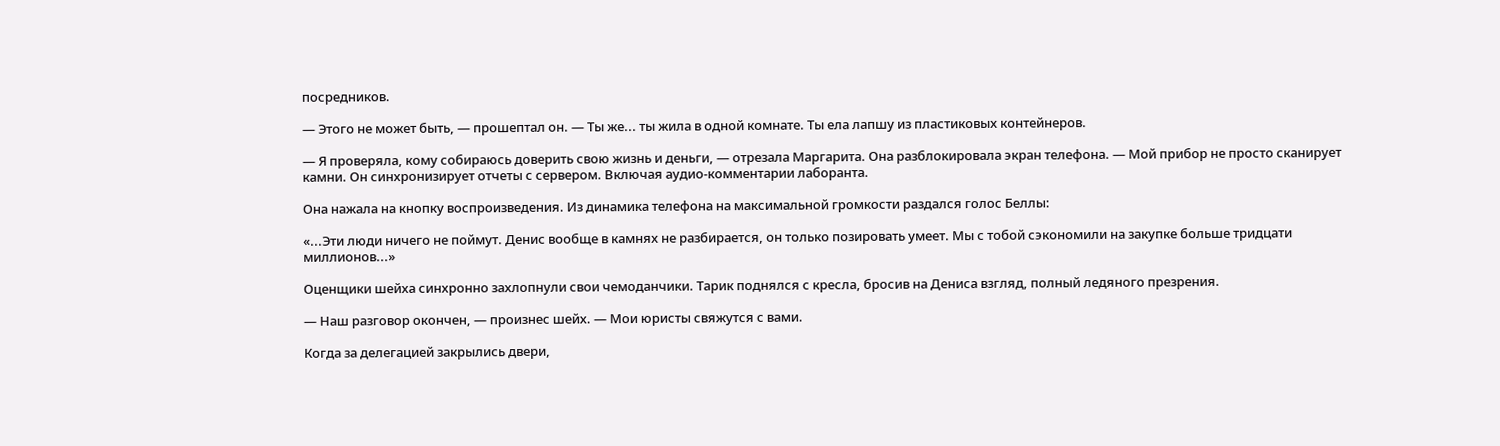посредников.

— Этого не может быть, — прошептал он. — Ты же... ты жила в одной комнате. Ты ела лапшу из пластиковых контейнеров.

— Я проверяла, кому собираюсь доверить свою жизнь и деньги, — отрезала Маргарита. Она разблокировала экран телефона. — Мой прибор не просто сканирует камни. Он синхронизирует отчеты с сервером. Включая аудио-комментарии лаборанта.

Она нажала на кнопку воспроизведения. Из динамика телефона на максимальной громкости раздался голос Беллы:

«...Эти люди ничего не поймут. Денис вообще в камнях не разбирается, он только позировать умеет. Мы с тобой сэкономили на закупке больше тридцати миллионов...»

Оценщики шейха синхронно захлопнули свои чемоданчики. Тарик поднялся с кресла, бросив на Дениса взгляд, полный ледяного презрения.

— Наш разговор окончен, — произнес шейх. — Мои юристы свяжутся с вами.

Когда за делегацией закрылись двери,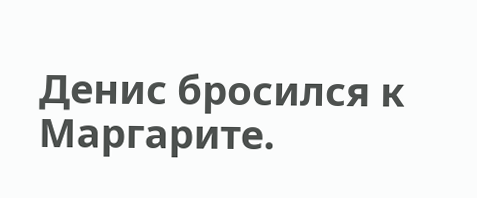Денис бросился к Маргарите.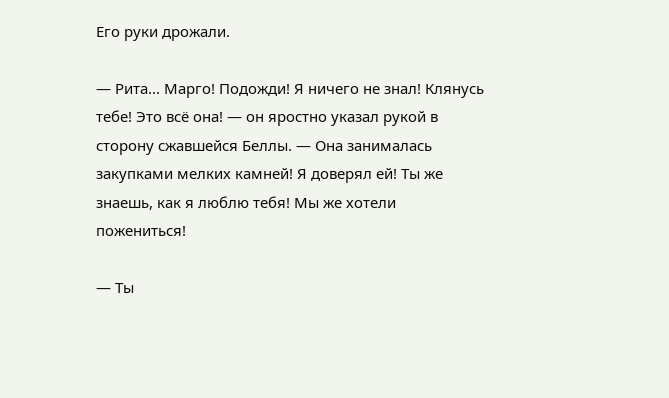Его руки дрожали.

— Рита... Марго! Подожди! Я ничего не знал! Клянусь тебе! Это всё она! — он яростно указал рукой в сторону сжавшейся Беллы. — Она занималась закупками мелких камней! Я доверял ей! Ты же знаешь, как я люблю тебя! Мы же хотели пожениться!

— Ты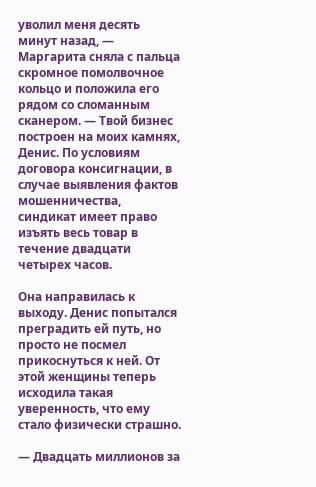уволил меня десять минут назад, — Маргарита сняла с пальца скромное помолвочное кольцо и положила его рядом со сломанным сканером. — Твой бизнес построен на моих камнях, Денис. По условиям договора консигнации, в случае выявления фактов мошенничества, синдикат имеет право изъять весь товар в течение двадцати четырех часов.

Она направилась к выходу. Денис попытался преградить ей путь, но просто не посмел прикоснуться к ней. От этой женщины теперь исходила такая уверенность, что ему стало физически страшно.

— Двадцать миллионов за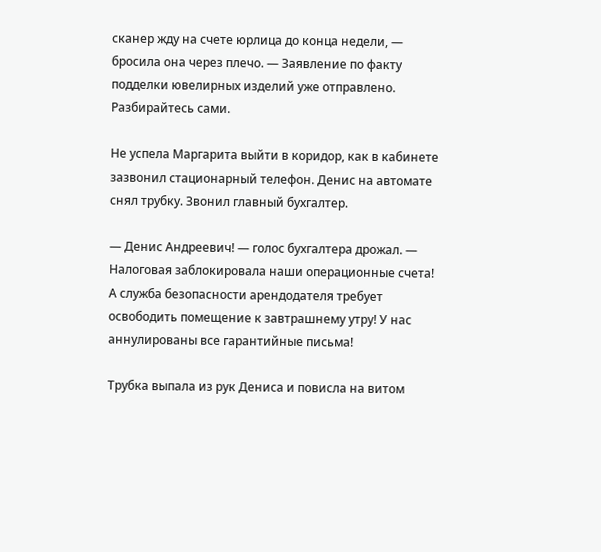сканер жду на счете юрлица до конца недели, — бросила она через плечо. — Заявление по факту подделки ювелирных изделий уже отправлено. Разбирайтесь сами.

Не успела Маргарита выйти в коридор, как в кабинете зазвонил стационарный телефон. Денис на автомате снял трубку. Звонил главный бухгалтер.

— Денис Андреевич! — голос бухгалтера дрожал. — Налоговая заблокировала наши операционные счета! А служба безопасности арендодателя требует освободить помещение к завтрашнему утру! У нас аннулированы все гарантийные письма!

Трубка выпала из рук Дениса и повисла на витом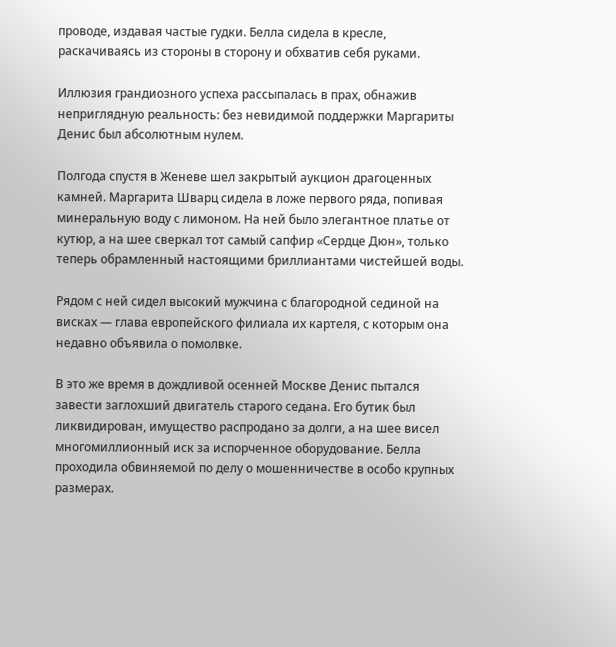проводе, издавая частые гудки. Белла сидела в кресле, раскачиваясь из стороны в сторону и обхватив себя руками.

Иллюзия грандиозного успеха рассыпалась в прах, обнажив неприглядную реальность: без невидимой поддержки Маргариты Денис был абсолютным нулем.

Полгода спустя в Женеве шел закрытый аукцион драгоценных камней. Маргарита Шварц сидела в ложе первого ряда, попивая минеральную воду с лимоном. На ней было элегантное платье от кутюр, а на шее сверкал тот самый сапфир «Сердце Дюн», только теперь обрамленный настоящими бриллиантами чистейшей воды.

Рядом с ней сидел высокий мужчина с благородной сединой на висках — глава европейского филиала их картеля, с которым она недавно объявила о помолвке.

В это же время в дождливой осенней Москве Денис пытался завести заглохший двигатель старого седана. Его бутик был ликвидирован, имущество распродано за долги, а на шее висел многомиллионный иск за испорченное оборудование. Белла проходила обвиняемой по делу о мошенничестве в особо крупных размерах.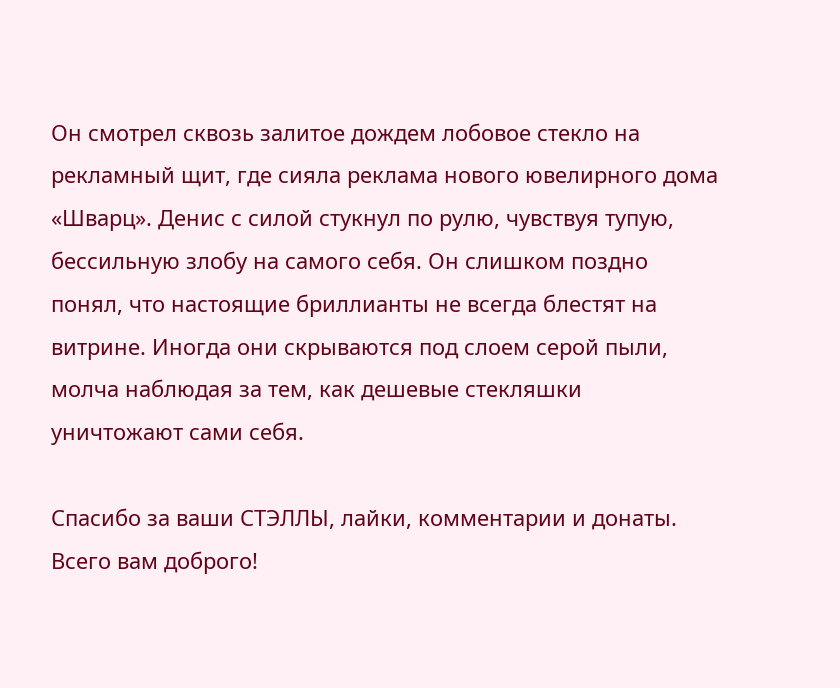Он смотрел сквозь залитое дождем лобовое стекло на рекламный щит, где сияла реклама нового ювелирного дома «Шварц». Денис с силой стукнул по рулю, чувствуя тупую, бессильную злобу на самого себя. Он слишком поздно понял, что настоящие бриллианты не всегда блестят на витрине. Иногда они скрываются под слоем серой пыли, молча наблюдая за тем, как дешевые стекляшки уничтожают сами себя.

Спасибо за ваши СТЭЛЛЫ, лайки, комментарии и донаты. Всего вам доброго!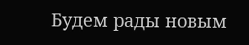Будем рады новым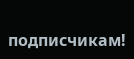подписчикам!